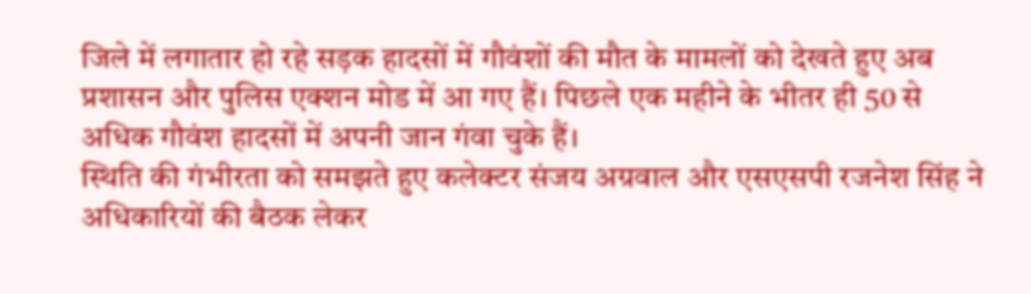जिले में लगातार हो रहे सड़क हादसों में गौवंशों की मौत के मामलों को देखते हुए अब प्रशासन और पुलिस एक्शन मोड में आ गए हैं। पिछले एक महीने के भीतर ही 50 से अधिक गौवंश हादसों में अपनी जान गंवा चुके हैं।
स्थिति की गंभीरता को समझते हुए कलेक्टर संजय अग्रवाल और एसएसपी रजनेश सिंह ने अधिकारियों की बैठक लेकर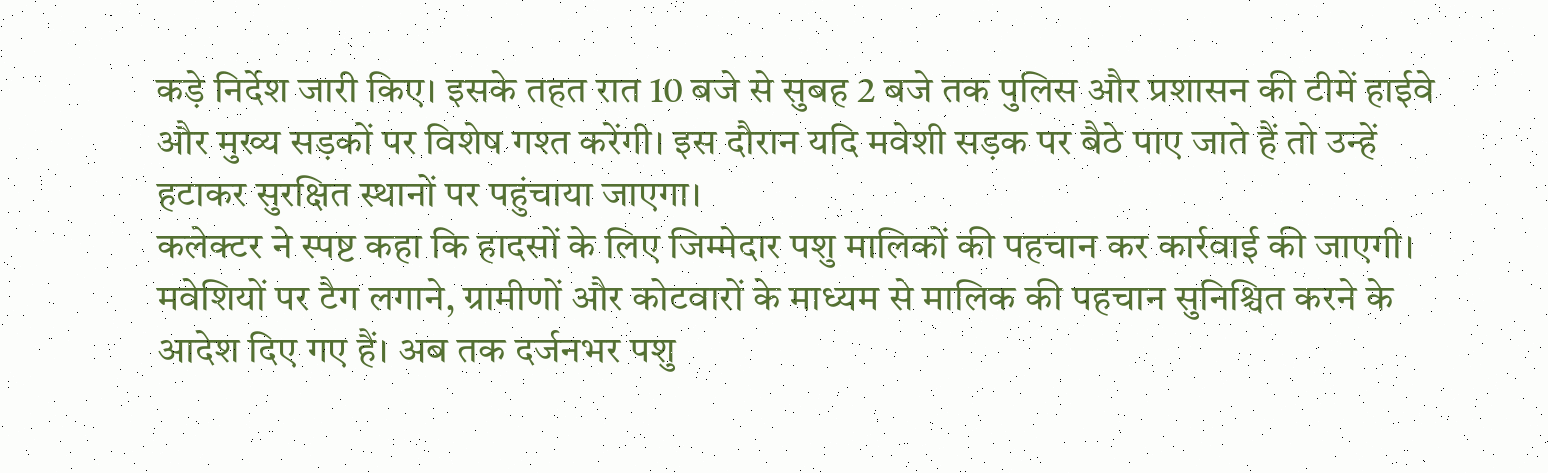कड़े निर्देश जारी किए। इसके तहत रात 10 बजे से सुबह 2 बजे तक पुलिस और प्रशासन की टीमें हाईवे और मुख्य सड़कों पर विशेष गश्त करेंगी। इस दौरान यदि मवेशी सड़क पर बैठे पाए जाते हैं तो उन्हें हटाकर सुरक्षित स्थानों पर पहुंचाया जाएगा।
कलेक्टर ने स्पष्ट कहा कि हादसों के लिए जिम्मेदार पशु मालिकों की पहचान कर कार्रवाई की जाएगी। मवेशियों पर टैग लगाने, ग्रामीणों और कोटवारों के माध्यम से मालिक की पहचान सुनिश्चित करने के आदेश दिए गए हैं। अब तक दर्जनभर पशु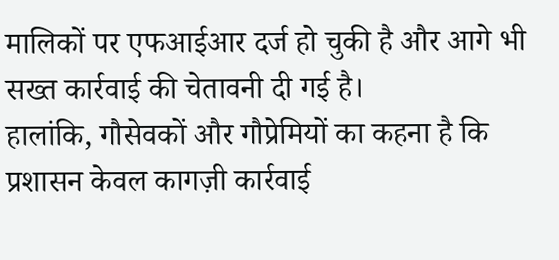मालिकों पर एफआईआर दर्ज हो चुकी है और आगे भी सख्त कार्रवाई की चेतावनी दी गई है।
हालांकि, गौसेवकों और गौप्रेमियों का कहना है कि प्रशासन केवल कागज़ी कार्रवाई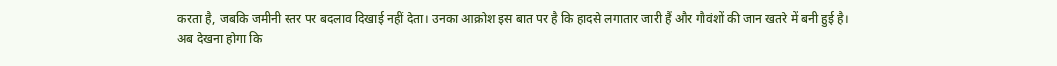करता है, जबकि जमीनी स्तर पर बदलाव दिखाई नहीं देता। उनका आक्रोश इस बात पर है कि हादसे लगातार जारी हैं और गौवंशों की जान खतरे में बनी हुई है।
अब देखना होगा कि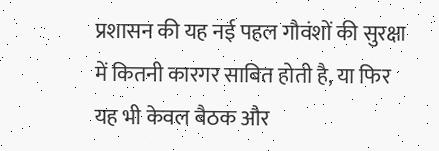प्रशासन की यह नई पहल गौवंशों की सुरक्षा में कितनी कारगर साबित होती है, या फिर यह भी केवल बैठक और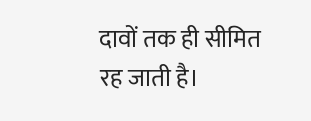दावों तक ही सीमित रह जाती है।